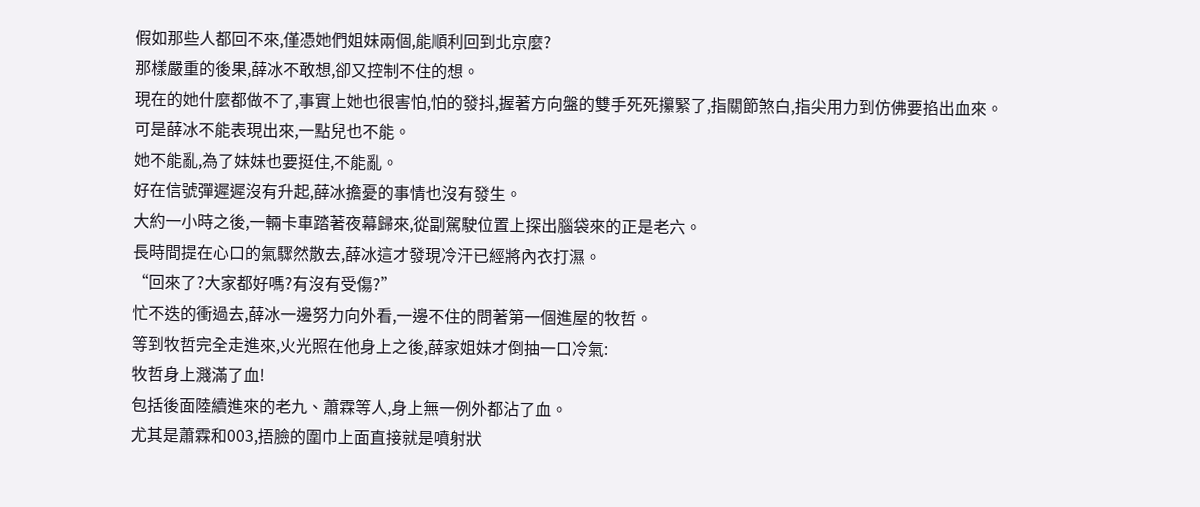假如那些人都回不來,僅憑她們姐妹兩個,能順利回到北京麼?
那樣嚴重的後果,薛冰不敢想,卻又控制不住的想。
現在的她什麼都做不了,事實上她也很害怕,怕的發抖,握著方向盤的雙手死死攥緊了,指關節煞白,指尖用力到仿佛要掐出血來。
可是薛冰不能表現出來,一點兒也不能。
她不能亂,為了妹妹也要挺住,不能亂。
好在信號彈遲遲沒有升起,薛冰擔憂的事情也沒有發生。
大約一小時之後,一輛卡車踏著夜幕歸來,從副駕駛位置上探出腦袋來的正是老六。
長時間提在心口的氣驟然散去,薛冰這才發現冷汗已經將內衣打濕。
“回來了?大家都好嗎?有沒有受傷?”
忙不迭的衝過去,薛冰一邊努力向外看,一邊不住的問著第一個進屋的牧哲。
等到牧哲完全走進來,火光照在他身上之後,薛家姐妹才倒抽一口冷氣:
牧哲身上濺滿了血!
包括後面陸續進來的老九、蕭霖等人,身上無一例外都沾了血。
尤其是蕭霖和003,捂臉的圍巾上面直接就是噴射狀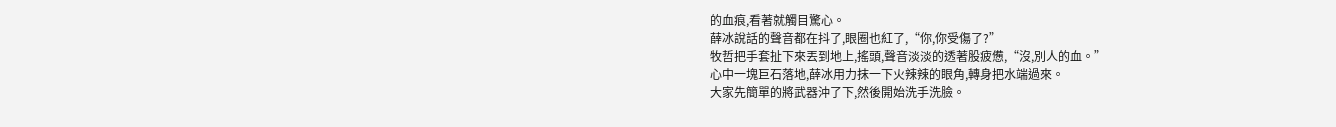的血痕,看著就觸目驚心。
薛冰說話的聲音都在抖了,眼圈也紅了,“你,你受傷了?”
牧哲把手套扯下來丟到地上,搖頭,聲音淡淡的透著股疲憊,“沒,別人的血。”
心中一塊巨石落地,薛冰用力抹一下火辣辣的眼角,轉身把水端過來。
大家先簡單的將武器沖了下,然後開始洗手洗臉。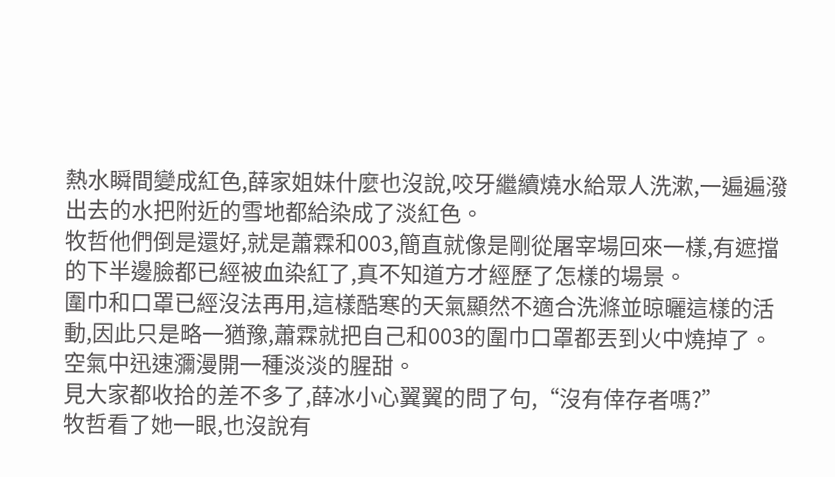熱水瞬間變成紅色,薛家姐妹什麼也沒說,咬牙繼續燒水給眾人洗漱,一遍遍潑出去的水把附近的雪地都給染成了淡紅色。
牧哲他們倒是還好,就是蕭霖和003,簡直就像是剛從屠宰場回來一樣,有遮擋的下半邊臉都已經被血染紅了,真不知道方才經歷了怎樣的場景。
圍巾和口罩已經沒法再用,這樣酷寒的天氣顯然不適合洗滌並晾曬這樣的活動,因此只是略一猶豫,蕭霖就把自己和003的圍巾口罩都丟到火中燒掉了。
空氣中迅速瀰漫開一種淡淡的腥甜。
見大家都收拾的差不多了,薛冰小心翼翼的問了句,“沒有倖存者嗎?”
牧哲看了她一眼,也沒說有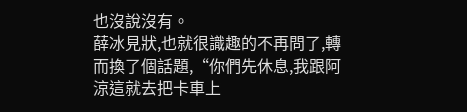也沒說沒有。
薛冰見狀,也就很識趣的不再問了,轉而換了個話題,“你們先休息,我跟阿涼這就去把卡車上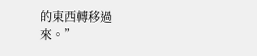的東西轉移過來。”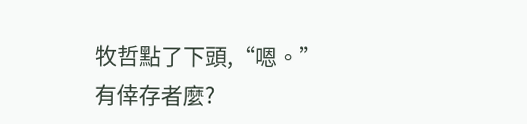牧哲點了下頭,“嗯。”
有倖存者麼?